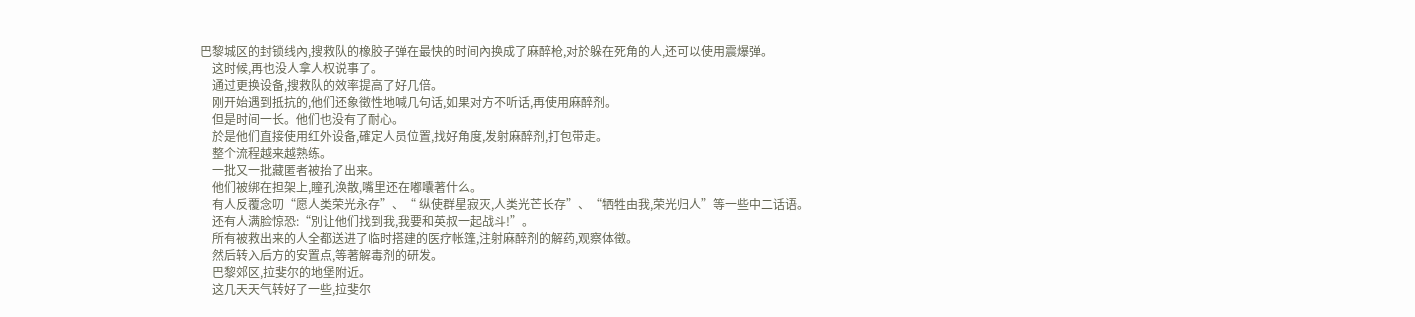巴黎城区的封锁线內,搜救队的橡胶子弹在最快的时间內换成了麻醉枪,对於躲在死角的人,还可以使用震爆弹。
    这时候,再也没人拿人权说事了。
    通过更换设备,搜救队的效率提高了好几倍。
    刚开始遇到抵抗的,他们还象徵性地喊几句话,如果对方不听话,再使用麻醉剂。
    但是时间一长。他们也没有了耐心。
    於是他们直接使用红外设备,確定人员位置,找好角度,发射麻醉剂,打包带走。
    整个流程越来越熟练。
    一批又一批藏匿者被抬了出来。
    他们被绑在担架上,瞳孔涣散,嘴里还在嘟囔著什么。
    有人反覆念叨“愿人类荣光永存”、“ 纵使群星寂灭,人类光芒长存”、“牺牲由我,荣光归人”等一些中二话语。
    还有人满脸惊恐:“別让他们找到我,我要和英叔一起战斗!”。
    所有被救出来的人全都送进了临时搭建的医疗帐篷,注射麻醉剂的解药,观察体徵。
    然后转入后方的安置点,等著解毒剂的研发。
    巴黎郊区,拉斐尔的地堡附近。
    这几天天气转好了一些,拉斐尔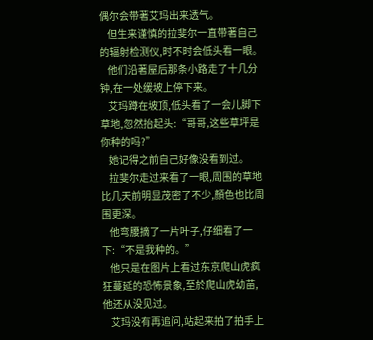偶尔会带著艾玛出来透气。
    但生来谨慎的拉斐尔一直带著自己的辐射检测仪,时不时会低头看一眼。
    他们沿著屋后那条小路走了十几分钟,在一处缓坡上停下来。
    艾玛蹲在坡顶,低头看了一会儿脚下草地,忽然抬起头:“哥哥,这些草坪是你种的吗?”
    她记得之前自己好像没看到过。
    拉斐尔走过来看了一眼,周围的草地比几天前明显茂密了不少,顏色也比周围更深。
    他弯腰摘了一片叶子,仔细看了一下:“不是我种的。”
    他只是在图片上看过东京爬山虎疯狂蔓延的恐怖景象,至於爬山虎幼苗,他还从没见过。
    艾玛没有再追问,站起来拍了拍手上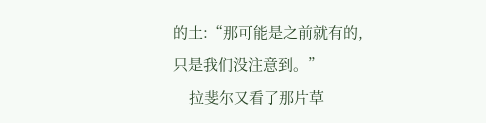的土:“那可能是之前就有的,只是我们没注意到。”
    拉斐尔又看了那片草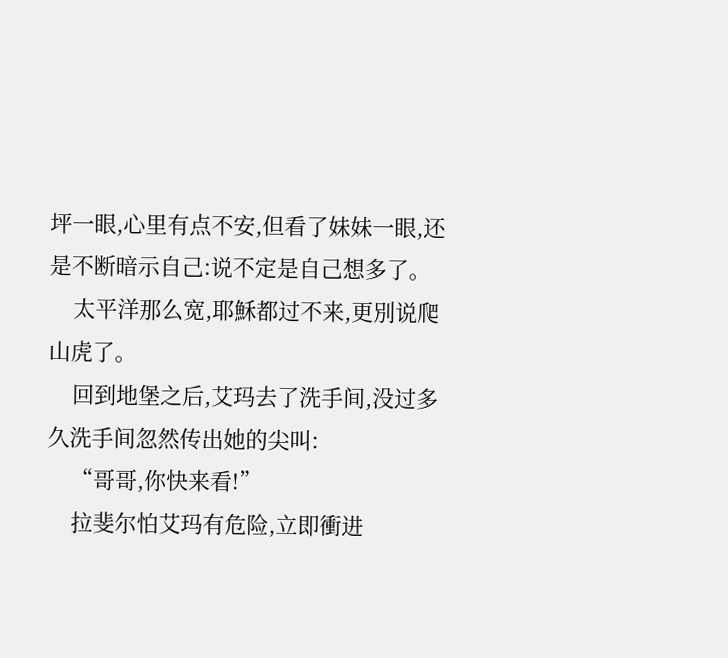坪一眼,心里有点不安,但看了妹妹一眼,还是不断暗示自己:说不定是自己想多了。
    太平洋那么宽,耶穌都过不来,更別说爬山虎了。
    回到地堡之后,艾玛去了洗手间,没过多久洗手间忽然传出她的尖叫:
    “哥哥,你快来看!”
    拉斐尔怕艾玛有危险,立即衝进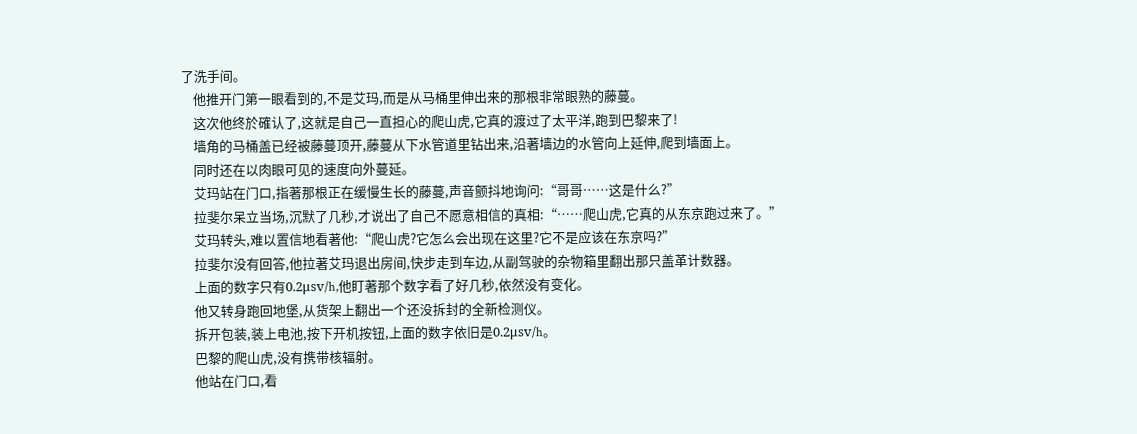了洗手间。
    他推开门第一眼看到的,不是艾玛,而是从马桶里伸出来的那根非常眼熟的藤蔓。
    这次他终於確认了,这就是自己一直担心的爬山虎,它真的渡过了太平洋,跑到巴黎来了!
    墙角的马桶盖已经被藤蔓顶开,藤蔓从下水管道里钻出来,沿著墙边的水管向上延伸,爬到墙面上。
    同时还在以肉眼可见的速度向外蔓延。
    艾玛站在门口,指著那根正在缓慢生长的藤蔓,声音颤抖地询问:“哥哥……这是什么?”
    拉斐尔呆立当场,沉默了几秒,才说出了自己不愿意相信的真相:“……爬山虎,它真的从东京跑过来了。”
    艾玛转头,难以置信地看著他:“爬山虎?它怎么会出现在这里?它不是应该在东京吗?”
    拉斐尔没有回答,他拉著艾玛退出房间,快步走到车边,从副驾驶的杂物箱里翻出那只盖革计数器。
    上面的数字只有0.2μsv/h,他盯著那个数字看了好几秒,依然没有变化。
    他又转身跑回地堡,从货架上翻出一个还没拆封的全新检测仪。
    拆开包装,装上电池,按下开机按钮,上面的数字依旧是0.2μsv/h。
    巴黎的爬山虎,没有携带核辐射。
    他站在门口,看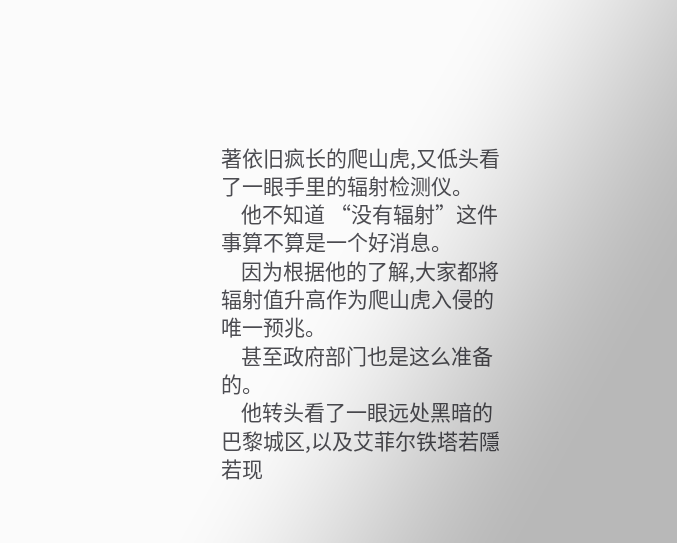著依旧疯长的爬山虎,又低头看了一眼手里的辐射检测仪。
    他不知道 “没有辐射”这件事算不算是一个好消息。
    因为根据他的了解,大家都將辐射值升高作为爬山虎入侵的唯一预兆。
    甚至政府部门也是这么准备的。
    他转头看了一眼远处黑暗的巴黎城区,以及艾菲尔铁塔若隱若现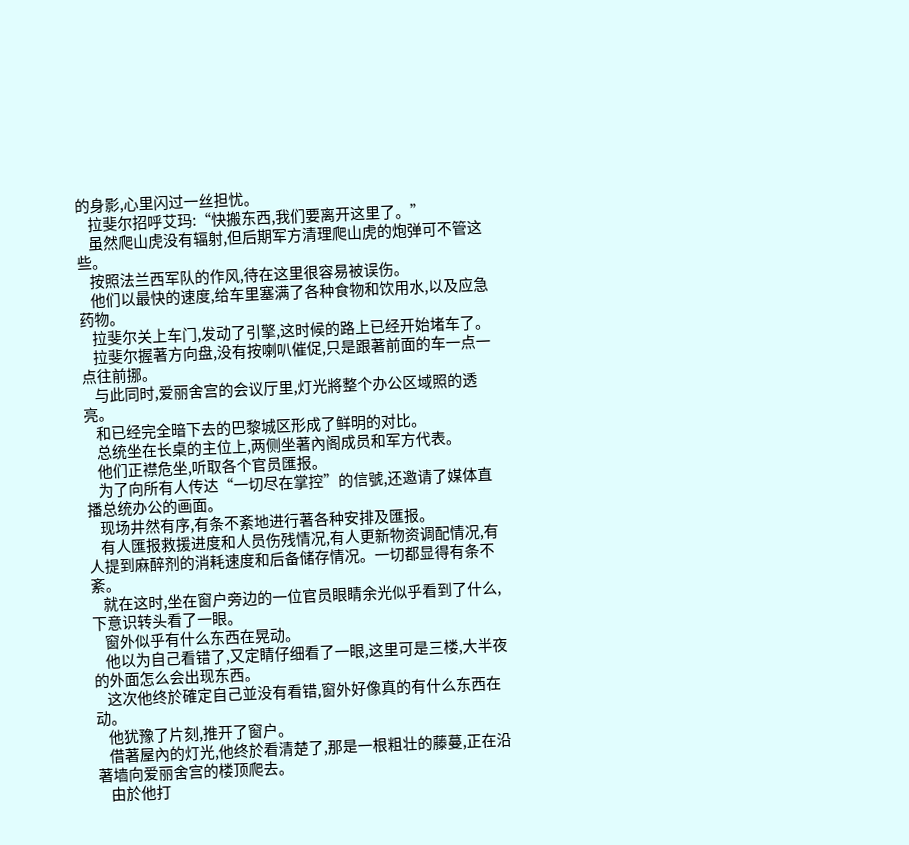的身影,心里闪过一丝担忧。
    拉斐尔招呼艾玛:“快搬东西,我们要离开这里了。”
    虽然爬山虎没有辐射,但后期军方清理爬山虎的炮弹可不管这些。
    按照法兰西军队的作风,待在这里很容易被误伤。
    他们以最快的速度,给车里塞满了各种食物和饮用水,以及应急药物。
    拉斐尔关上车门,发动了引擎,这时候的路上已经开始堵车了。
    拉斐尔握著方向盘,没有按喇叭催促,只是跟著前面的车一点一点往前挪。
    与此同时,爱丽舍宫的会议厅里,灯光將整个办公区域照的透亮。
    和已经完全暗下去的巴黎城区形成了鲜明的对比。
    总统坐在长桌的主位上,两侧坐著內阁成员和军方代表。
    他们正襟危坐,听取各个官员匯报。
    为了向所有人传达“一切尽在掌控”的信號,还邀请了媒体直播总统办公的画面。
    现场井然有序,有条不紊地进行著各种安排及匯报。
    有人匯报救援进度和人员伤残情况,有人更新物资调配情况,有人提到麻醉剂的消耗速度和后备储存情况。一切都显得有条不紊。
    就在这时,坐在窗户旁边的一位官员眼睛余光似乎看到了什么,下意识转头看了一眼。
    窗外似乎有什么东西在晃动。
    他以为自己看错了,又定睛仔细看了一眼,这里可是三楼,大半夜的外面怎么会出现东西。
    这次他终於確定自己並没有看错,窗外好像真的有什么东西在动。
    他犹豫了片刻,推开了窗户。
    借著屋內的灯光,他终於看清楚了,那是一根粗壮的藤蔓,正在沿著墙向爱丽舍宫的楼顶爬去。
    由於他打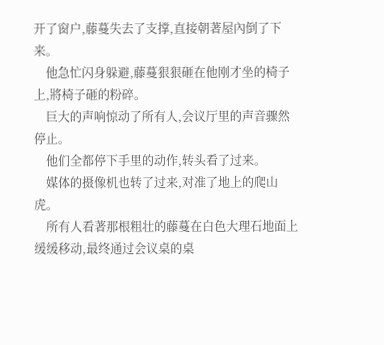开了窗户,藤蔓失去了支撑,直接朝著屋內倒了下来。
    他急忙闪身躲避,藤蔓狠狠砸在他刚才坐的椅子上,將椅子砸的粉碎。
    巨大的声响惊动了所有人,会议厅里的声音骤然停止。
    他们全都停下手里的动作,转头看了过来。
    媒体的摄像机也转了过来,对准了地上的爬山虎。
    所有人看著那根粗壮的藤蔓在白色大理石地面上缓缓移动,最终通过会议桌的桌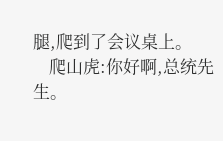腿,爬到了会议桌上。
    爬山虎:你好啊,总统先生。